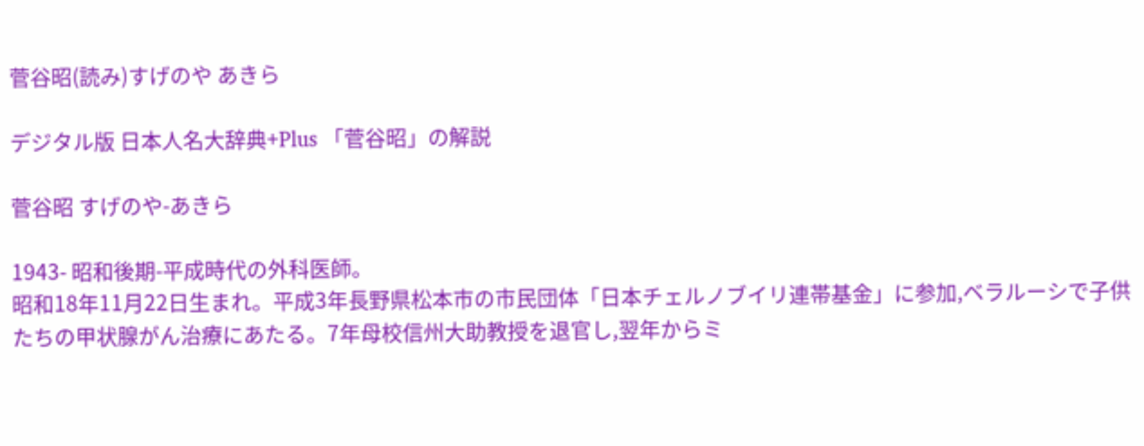菅谷昭(読み)すげのや あきら

デジタル版 日本人名大辞典+Plus 「菅谷昭」の解説

菅谷昭 すげのや-あきら

1943- 昭和後期-平成時代の外科医師。
昭和18年11月22日生まれ。平成3年長野県松本市の市民団体「日本チェルノブイリ連帯基金」に参加,ベラルーシで子供たちの甲状腺がん治療にあたる。7年母校信州大助教授を退官し,翌年からミ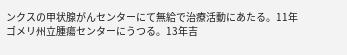ンクスの甲状腺がんセンターにて無給で治療活動にあたる。11年ゴメリ州立腫瘍センターにうつる。13年吉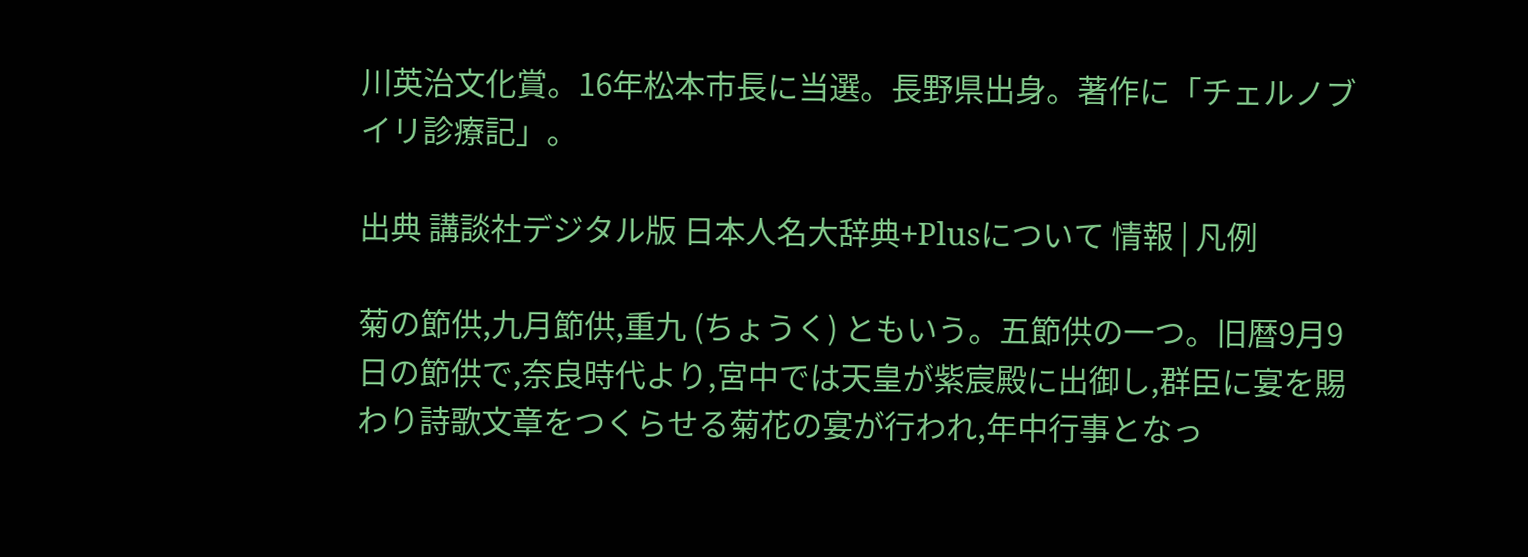川英治文化賞。16年松本市長に当選。長野県出身。著作に「チェルノブイリ診療記」。

出典 講談社デジタル版 日本人名大辞典+Plusについて 情報 | 凡例

菊の節供,九月節供,重九 (ちょうく) ともいう。五節供の一つ。旧暦9月9日の節供で,奈良時代より,宮中では天皇が紫宸殿に出御し,群臣に宴を賜わり詩歌文章をつくらせる菊花の宴が行われ,年中行事となっ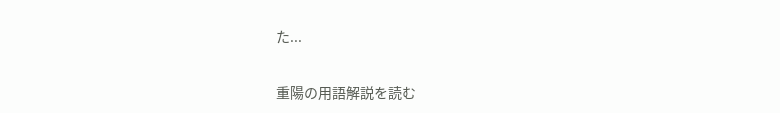た...

重陽の用語解説を読む